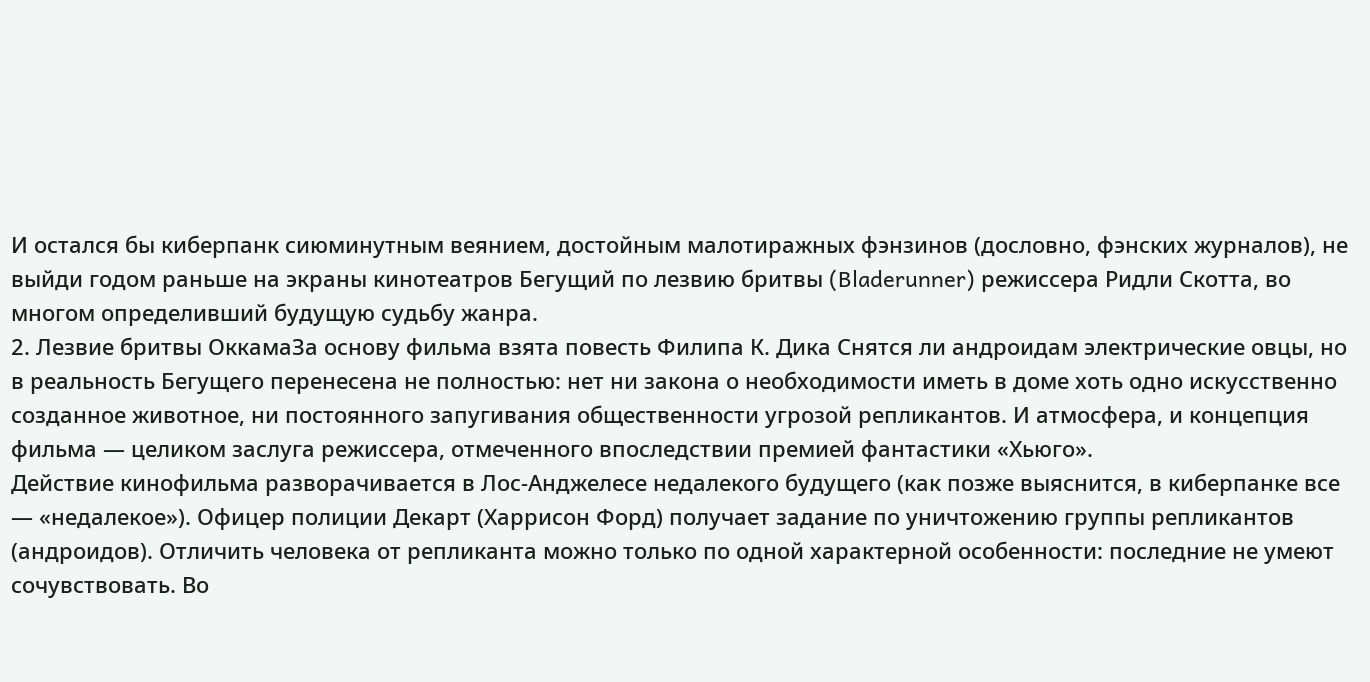И остался бы киберпанк сиюминутным веянием, достойным малотиражных фэнзинов (дословно, фэнских журналов), не выйди годом раньше на экраны кинотеатров Бегущий по лезвию бритвы (Bladerunner) режиссера Ридли Скотта, во многом определивший будущую судьбу жанра.
2. Лезвие бритвы ОккамаЗа основу фильма взята повесть Филипа К. Дика Снятся ли андроидам электрические овцы, но в реальность Бегущего перенесена не полностью: нет ни закона о необходимости иметь в доме хоть одно искусственно созданное животное, ни постоянного запугивания общественности угрозой репликантов. И атмосфера, и концепция фильма — целиком заслуга режиссера, отмеченного впоследствии премией фантастики «Хьюго».
Действие кинофильма разворачивается в Лос-Анджелесе недалекого будущего (как позже выяснится, в киберпанке все — «недалекое»). Офицер полиции Декарт (Харрисон Форд) получает задание по уничтожению группы репликантов (андроидов). Отличить человека от репликанта можно только по одной характерной особенности: последние не умеют сочувствовать. Во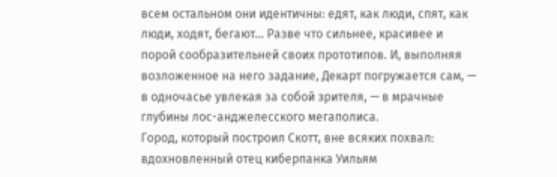всем остальном они идентичны: едят, как люди, спят, как люди, ходят, бегают… Разве что сильнее, красивее и порой сообразительней своих прототипов. И, выполняя возложенное на него задание, Декарт погружается сам, — в одночасье увлекая за собой зрителя, — в мрачные глубины лос-анджелесского мегаполиса.
Город, который построил Скотт, вне всяких похвал: вдохновленный отец киберпанка Уильям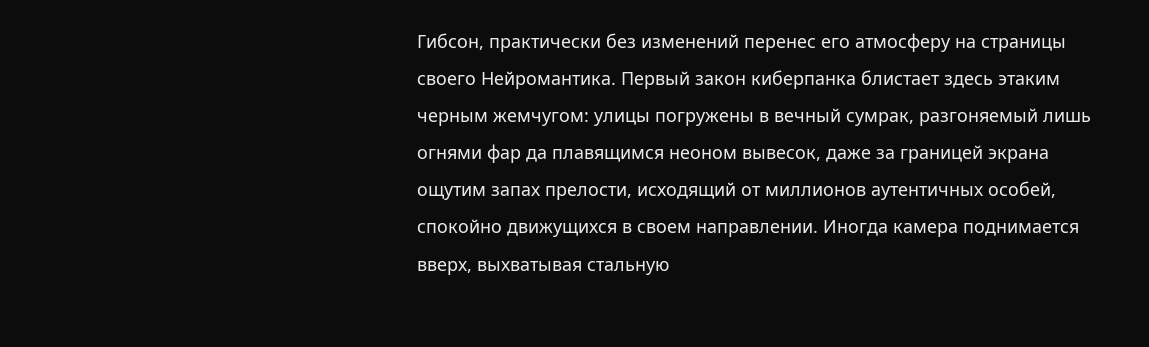Гибсон, практически без изменений перенес его атмосферу на страницы своего Нейромантика. Первый закон киберпанка блистает здесь этаким черным жемчугом: улицы погружены в вечный сумрак, разгоняемый лишь огнями фар да плавящимся неоном вывесок, даже за границей экрана ощутим запах прелости, исходящий от миллионов аутентичных особей, спокойно движущихся в своем направлении. Иногда камера поднимается вверх, выхватывая стальную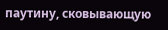паутину, сковывающую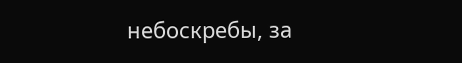небоскребы, за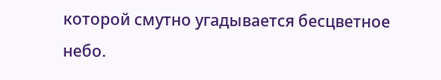которой смутно угадывается бесцветное небо.